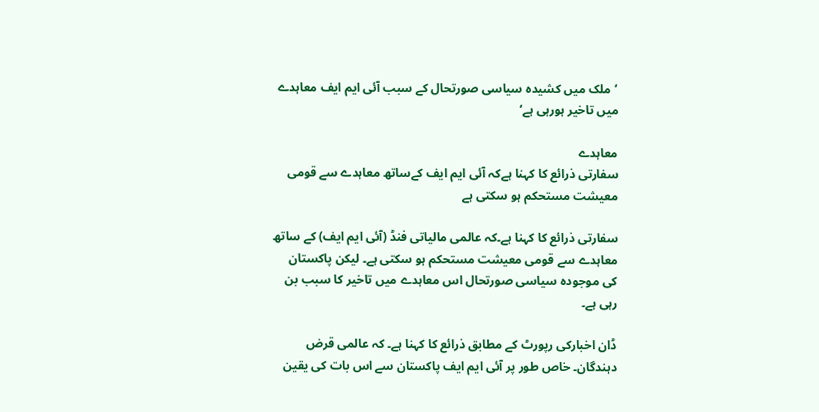’ملک میں کشیدہ سیاسی صورتحال کے سبب آئی ایم ایف معاہدے میں تاخیر ہورہی ہے‘

معاہدے
سفارتی ذرائع کا کہنا ہےکہ آئی ایم ایف کےساتھ معاہدے سے قومی معیشت مستحکم ہو سکتی ہے

سفارتی ذرائع کا کہنا ہے۔کہ عالمی مالیاتی فنڈ (آئی ایم ایف) کے ساتھ معاہدے سے قومی معیشت مستحکم ہو سکتی ہے۔ لیکن پاکستان کی موجودہ سیاسی صورتحال اس معاہدے میں تاخیر کا سبب بن رہی ہے۔

ڈان اخبارکی رپورٹ کے مطابق ذرائع کا کہنا ہے۔ کہ عالمی قرض دہندگان۔ خاص طور پر آئی ایم ایف پاکستان سے اس بات کی یقین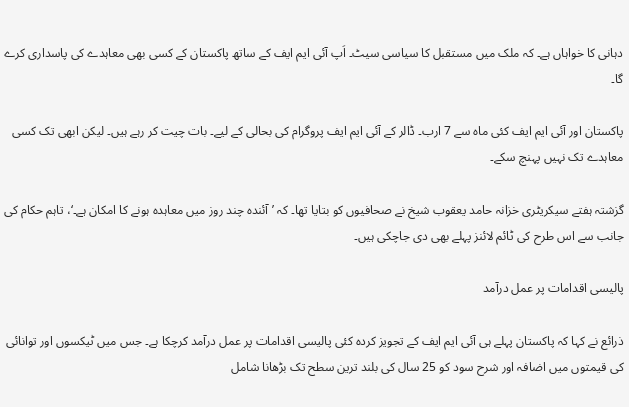دہانی کا خواہاں ہے۔ کہ ملک میں مستقبل کا سیاسی سیٹ۔ اَپ آئی ایم ایف کے ساتھ پاکستان کے کسی بھی معاہدے کی پاسداری کرے گا۔

پاکستان اور آئی ایم ایف کئی ماہ سے 7 ارب۔ ڈالر کے آئی ایم ایف پروگرام کی بحالی کے لیے۔ بات چیت کر رہے ہیں۔ لیکن ابھی تک کسی معاہدے تک نہیں پہنچ سکے۔

گزشتہ ہفتے سیکریٹری خزانہ حامد یعقوب شیخ نے صحافیوں کو بتایا تھا۔ کہ ’آئندہ چند روز میں معاہدہ ہونے کا امکان ہے۔‘، تاہم حکام کی جانب سے اس طرح کی ٹائم لائنز پہلے بھی دی جاچکی ہیں۔

پالیسی اقدامات پر عمل درآمد

ذرائع نے کہا کہ پاکستان پہلے ہی آئی ایم ایف کے تجویز کردہ کئی پالیسی اقدامات پر عمل درآمد کرچکا ہے۔ جس میں ٹیکسوں اور توانائی کی قیمتوں میں اضافہ اور شرح سود کو 25 سال کی بلند ترین سطح تک بڑھانا شامل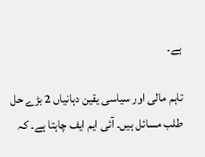ہے۔

تاہم مالی اور سیاسی یقین دہانیاں 2 بڑے حل طلب مسائل ہیں۔ آئی ایم ایف چاہتا ہے۔ کہ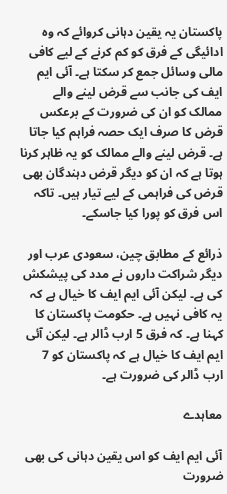پاکستان یہ یقین دہانی کروائے کہ وہ ادائیگی کے فرق کو کم کرنے کے لیے کافی مالی وسائل جمع کر سکتا ہے۔ آئی ایم ایف کی جانب سے قرض لینے والے ممالک کو ان کی ضرورت کے برعکس قرض کا صرف ایک حصہ فراہم کیا جاتا ہے۔ قرض لینے والے ممالک کو یہ ظاہر کرنا ہوتا ہے کہ ان کو دیگر قرض دہندگان بھی قرض کی فراہمی کے لیے تیار ہیں۔ تاکہ اس فرق کو پورا کیا جاسکے۔

ذرائع کے مطابق چین، سعودی عرب اور دیگر شراکت داروں نے مدد کی پیشکش کی ہے۔ لیکن آئی ایم ایف کا خیال ہے کہ یہ کافی نہیں ہے۔ حکومت پاکستان کا کہنا ہے۔ کہ فرق 5 ارب ڈالر ہے۔ لیکن آئی ایم ایف کا خیال ہے کہ پاکستان کو 7 ارب ڈالر کی ضرورت ہے۔

معاہدے

آئی ایم ایف کو اس یقین دہانی کی بھی ضرورت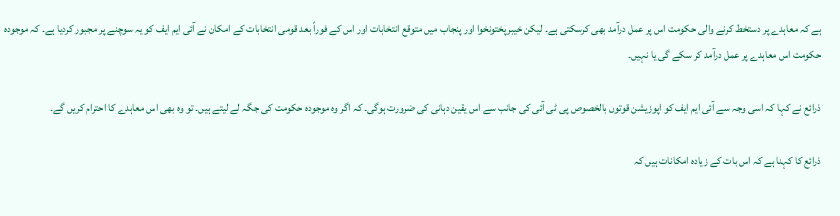ہے کہ معاہدے پر دستخط کرنے والی حکومت اس پر عمل درآمد بھی کرسکتی ہے۔ لیکن خیبرپختونخوا اور پنجاب میں متوقع انتخابات اور اس کے فوراً بعد قومی انتخابات کے امکان نے آئی ایم ایف کو یہ سوچنے پر مجبور کردیا ہے۔ کہ موجودہ حکومت اس معاہدے پر عمل درآمد کر سکے گی یا نہیں۔

ذرائع نے کہا کہ اسی وجہ سے آئی ایم ایف کو اپوزیشن قوتوں بالخصوص پی ٹی آئی کی جانب سے اس یقین دہانی کی ضرورت ہوگی۔ کہ اگر وہ موجودہ حکومت کی جگہ لے لیتے ہیں۔ تو وہ بھی اس معاہدے کا احترام کریں گے۔

ذرائع کا کہنا ہے کہ اس بات کے زیادہ امکانات ہیں کہ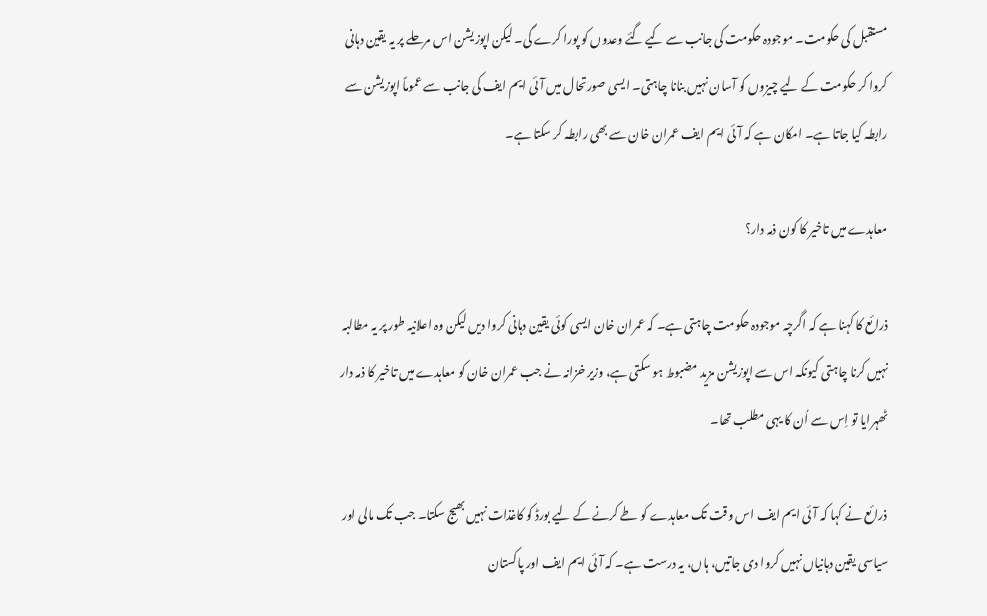مستقبل کی حکومت۔ موجودہ حکومت کی جانب سے کیے گئے وعدوں کو پورا کرے گی۔ لیکن اپوزیشن اس مرحلے پر یہ یقین دہانی کروا کر حکومت کے لیے چیزوں کو آسان نہیں بنانا چاہتی۔ ایسی صورتحال میں آئی ایم ایف کی جانب سے عموماً اپوزیشن سے رابطہ کیا جاتا ہے۔ امکان ہے کہ آئی ایم ایف عمران خان سے بھی رابطہ کر سکتا ہے۔

معاہدے میں تاخیر کا کون ذمہ دار؟

ذرائع کا کہنا ہے کہ اگرچہ موجودہ حکومت چاہتی ہے۔ کہ عمران خان ایسی کوئی یقین دہانی کروا دیں لیکن وہ اعلانیہ طور پر یہ مطالبہ نہیں کرنا چاہتی کیونکہ اس سے اپوزیشن مزید مضبوط ہو سکتی ہے، وزیر خزانہ نے جب عمران خان کو معاہدے میں تاخیر کا ذمہ دار ٹھہرایا تو اِس سے اُن کا یہی مطلب تھا۔

ذرائع نے کہا کہ آئی ایم ایف اس وقت تک معاہدے کو طے کرنے کے لیے بورڈ کو کاغذات نہیں بھیج سکتا۔ جب تک مالی اور سیاسی یقین دہانیاں نہیں کروا دی جاتیں، ہاں، یہ درست ہے۔ کہ آئی ایم ایف اور پاکستان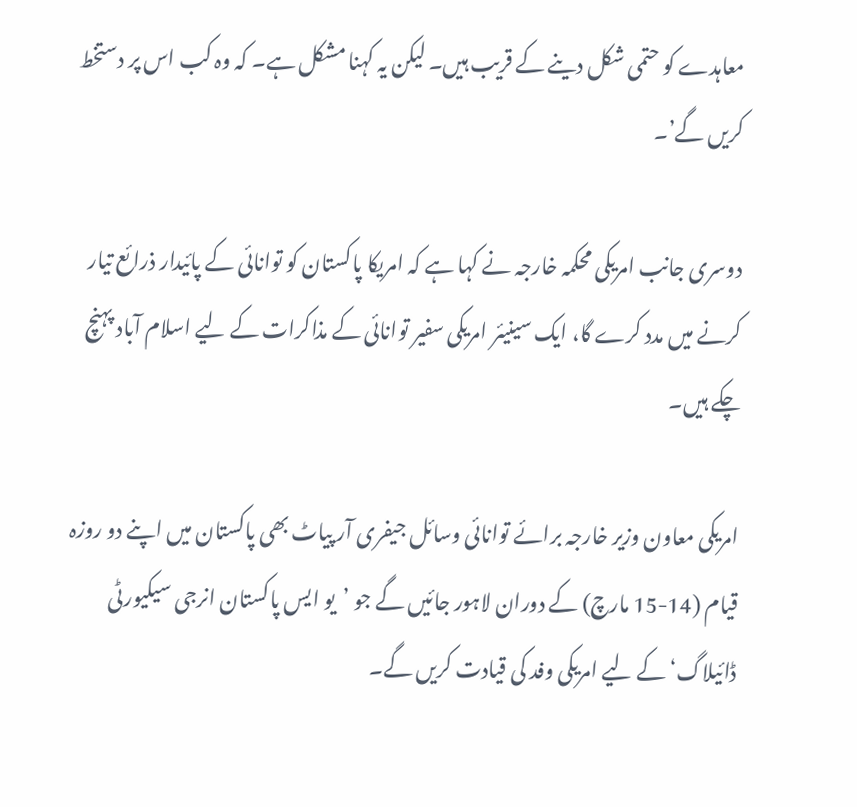معاہدے کو حتمی شکل دینے کے قریب ہیں۔ لیکن یہ کہنا مشکل ہے۔ کہ وہ کب اس پر دستخط کریں گے’۔

دوسری جانب امریکی محکمہ خارجہ نے کہا ہے کہ امریکا پاکستان کو توانائی کے پائیدار ذرائع تیار کرنے میں مدد کرے گا، ایک سینیئر امریکی سفیر توانائی کے مذاکرات کے لیے اسلام آباد پہنچ چکے ہیں۔

امریکی معاون وزیر خارجہ برائے توانائی وسائل جیفری آر پیاٹ بھی پاکستان میں اپنے دو روزہ قیام (14-15 مارچ) کے دوران لاہور جائیں گے جو ’یو ایس پاکستان انرجی سیکیورٹی ڈائیلاگ‘ کے لیے امریکی وفد کی قیادت کریں گے۔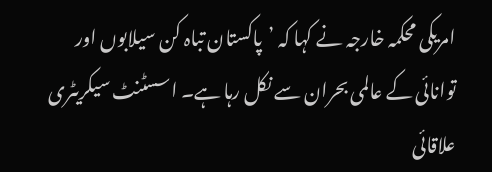امریکی محکمہ خارجہ نے کہا کہ ’پاکستان تباہ کن سیلابوں اور توانائی کے عالمی بحران سے نکل رہا ہے۔ اسسٹنٹ سیکریٹری علاقائی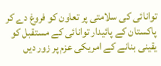توانائی کی سلامتی پر تعاون کو فروغ دے کر پاکستان کے پائیدار توانائی کے مستقبل کو یقینی بنانے کے امریکی عزم پر زور دیں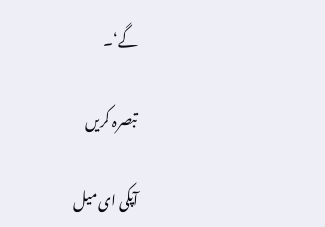گے‘۔

تبصرہ کريں

آپکی ای ميل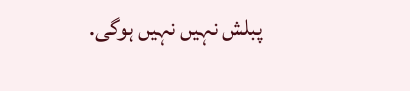پبلش نہيں نہيں ہوگی.